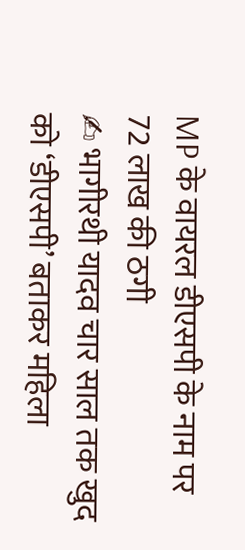MP के वायरल डीएसपी के नाम पर 72 लाख की ठगी
✍ भागीरथी यादव चार साल तक खुद को ‘डीएसपी’ बताकर महिला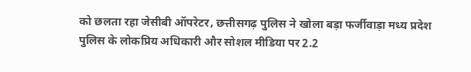को छलता रहा जेसीबी ऑपरेटर, छत्तीसगढ़ पुलिस ने खोला बड़ा फर्जीवाड़ा मध्य प्रदेश पुलिस के लोकप्रिय अधिकारी और सोशल मीडिया पर 2.2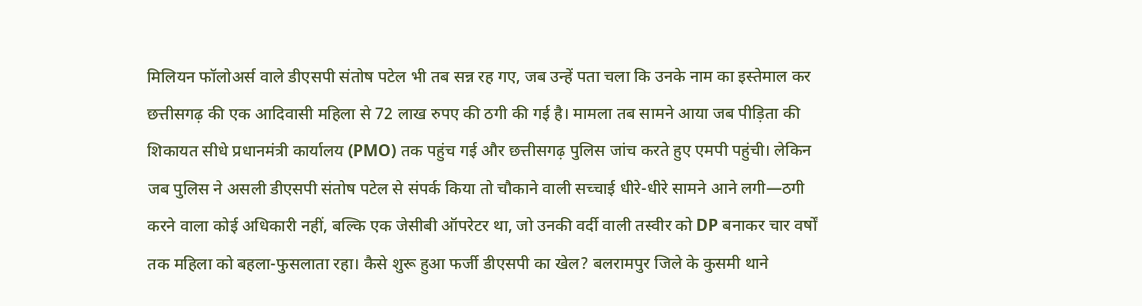मिलियन फॉलोअर्स वाले डीएसपी संतोष पटेल भी तब सन्न रह गए, जब उन्हें पता चला कि उनके नाम का इस्तेमाल कर छत्तीसगढ़ की एक आदिवासी महिला से 72 लाख रुपए की ठगी की गई है। मामला तब सामने आया जब पीड़िता की शिकायत सीधे प्रधानमंत्री कार्यालय (PMO) तक पहुंच गई और छत्तीसगढ़ पुलिस जांच करते हुए एमपी पहुंची। लेकिन जब पुलिस ने असली डीएसपी संतोष पटेल से संपर्क किया तो चौकाने वाली सच्चाई धीरे-धीरे सामने आने लगी—ठगी करने वाला कोई अधिकारी नहीं, बल्कि एक जेसीबी ऑपरेटर था, जो उनकी वर्दी वाली तस्वीर को DP बनाकर चार वर्षों तक महिला को बहला-फुसलाता रहा। कैसे शुरू हुआ फर्जी डीएसपी का खेल? बलरामपुर जिले के कुसमी थाने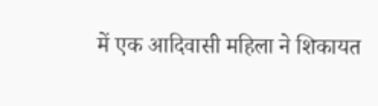में एक आदिवासी महिला ने शिकायत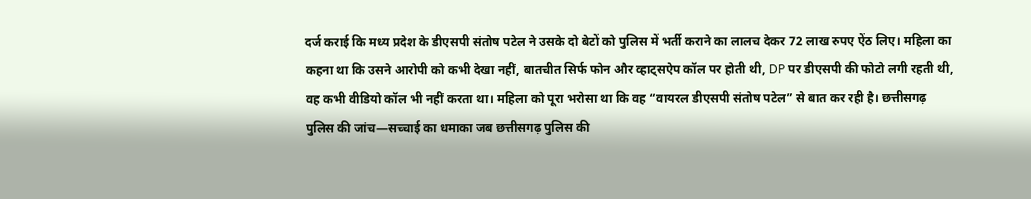दर्ज कराई कि मध्य प्रदेश के डीएसपी संतोष पटेल ने उसके दो बेटों को पुलिस में भर्ती कराने का लालच देकर 72 लाख रुपए ऐंठ लिए। महिला का कहना था कि उसने आरोपी को कभी देखा नहीं, बातचीत सिर्फ फोन और व्हाट्सऐप कॉल पर होती थी, DP पर डीएसपी की फोटो लगी रहती थी, वह कभी वीडियो कॉल भी नहीं करता था। महिला को पूरा भरोसा था कि वह “वायरल डीएसपी संतोष पटेल” से बात कर रही है। छत्तीसगढ़ पुलिस की जांच—सच्चाई का धमाका जब छत्तीसगढ़ पुलिस की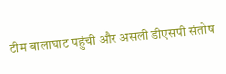टीम बालाघाट पहुंची और असली डीएसपी संतोष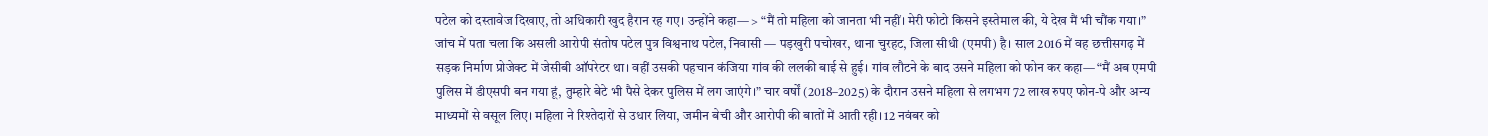पटेल को दस्तावेज दिखाए, तो अधिकारी खुद हैरान रह गए। उन्होंने कहा— > “मैं तो महिला को जानता भी नहीं। मेरी फोटो किसने इस्तेमाल की, ये देख मैं भी चौंक गया।” जांच में पता चला कि असली आरोपी संतोष पटेल पुत्र विश्वनाथ पटेल, निवासी — पड़खुरी पचोखर, थाना चुरहट, जिला सीधी (एमपी) है। साल 2016 में वह छत्तीसगढ़ में सड़क निर्माण प्रोजेक्ट में जेसीबी ऑपरेटर था। वहीं उसकी पहचान कंजिया गांव की ललकी बाई से हुई। गांव लौटने के बाद उसने महिला को फोन कर कहा— “मैं अब एमपी पुलिस में डीएसपी बन गया हूं, तुम्हारे बेटे भी पैसे देकर पुलिस में लग जाएंगे।” चार वर्षों (2018–2025) के दौरान उसने महिला से लगभग 72 लाख रुपए फोन-पे और अन्य माध्यमों से वसूल लिए। महिला ने रिश्तेदारों से उधार लिया, जमीन बेची और आरोपी की बातों में आती रही। 12 नवंबर को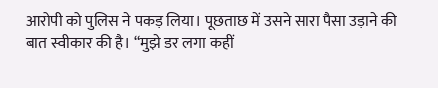आरोपी को पुलिस ने पकड़ लिया। पूछताछ में उसने सारा पैसा उड़ाने की बात स्वीकार की है। “मुझे डर लगा कहीं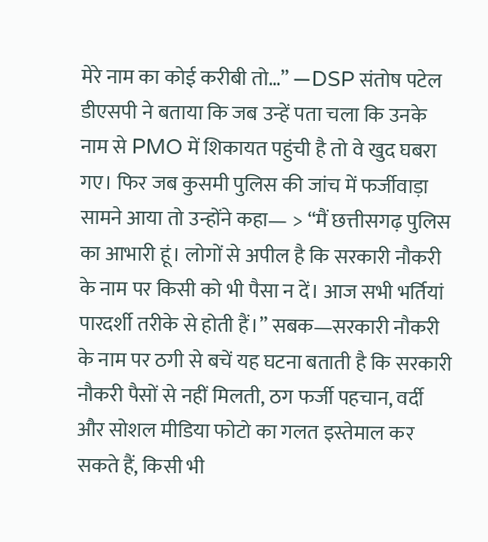मेरे नाम का कोई करीबी तो…” —DSP संतोष पटेल डीएसपी ने बताया कि जब उन्हें पता चला कि उनके नाम से PMO में शिकायत पहुंची है तो वे खुद घबरा गए। फिर जब कुसमी पुलिस की जांच में फर्जीवाड़ा सामने आया तो उन्होंने कहा— > “मैं छत्तीसगढ़ पुलिस का आभारी हूं। लोगों से अपील है कि सरकारी नौकरी के नाम पर किसी को भी पैसा न दें। आज सभी भर्तियां पारदर्शी तरीके से होती हैं।” सबक—सरकारी नौकरी के नाम पर ठगी से बचें यह घटना बताती है कि सरकारी नौकरी पैसों से नहीं मिलती, ठग फर्जी पहचान, वर्दी और सोशल मीडिया फोटो का गलत इस्तेमाल कर सकते हैं, किसी भी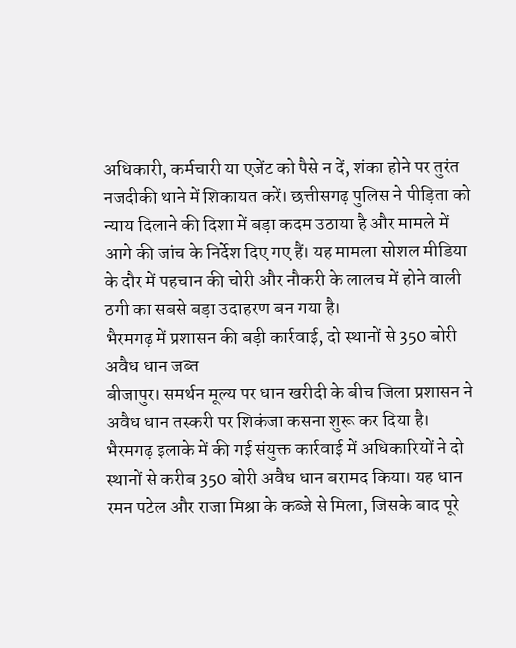अधिकारी, कर्मचारी या एजेंट को पैसे न दें, शंका होने पर तुरंत नजदीकी थाने में शिकायत करें। छत्तीसगढ़ पुलिस ने पीड़िता को न्याय दिलाने की दिशा में बड़ा कदम उठाया है और मामले में आगे की जांच के निर्देश दिए गए हैं। यह मामला सोशल मीडिया के दौर में पहचान की चोरी और नौकरी के लालच में होने वाली ठगी का सबसे बड़ा उदाहरण बन गया है।
भैरमगढ़ में प्रशासन की बड़ी कार्रवाई, दो स्थानों से 350 बोरी अवैध धान जब्त
बीजापुर। समर्थन मूल्य पर धान खरीदी के बीच जिला प्रशासन ने अवैध धान तस्करी पर शिकंजा कसना शुरू कर दिया है। भैरमगढ़ इलाके में की गई संयुक्त कार्रवाई में अधिकारियों ने दो स्थानों से करीब 350 बोरी अवैध धान बरामद किया। यह धान रमन पटेल और राजा मिश्रा के कब्जे से मिला, जिसके बाद पूरे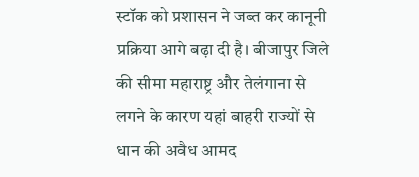स्टॉक को प्रशासन ने जब्त कर कानूनी प्रक्रिया आगे बढ़ा दी है। बीजापुर जिले की सीमा महाराष्ट्र और तेलंगाना से लगने के कारण यहां बाहरी राज्यों से धान की अवैध आमद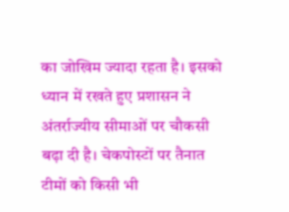का जोखिम ज्यादा रहता है। इसको ध्यान में रखते हुए प्रशासन ने अंतर्राज्यीय सीमाओं पर चौकसी बढ़ा दी है। चेकपोस्टों पर तैनात टीमों को किसी भी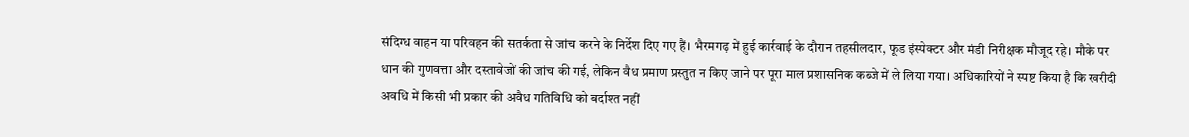संदिग्ध वाहन या परिवहन की सतर्कता से जांच करने के निर्देश दिए गए हैं। भैरमगढ़ में हुई कार्रवाई के दौरान तहसीलदार, फूड इंस्पेक्टर और मंडी निरीक्षक मौजूद रहे। मौके पर धान की गुणवत्ता और दस्तावेजों की जांच की गई, लेकिन वैध प्रमाण प्रस्तुत न किए जाने पर पूरा माल प्रशासनिक कब्जे में ले लिया गया। अधिकारियों ने स्पष्ट किया है कि खरीदी अवधि में किसी भी प्रकार की अवैध गतिविधि को बर्दाश्त नहीं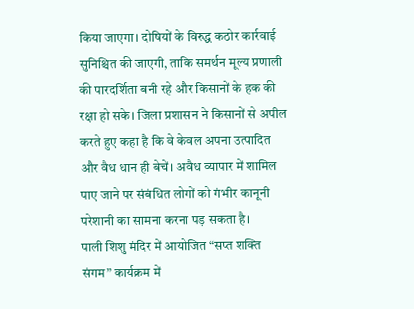किया जाएगा। दोषियों के विरुद्ध कठोर कार्रवाई सुनिश्चित की जाएगी, ताकि समर्थन मूल्य प्रणाली की पारदर्शिता बनी रहे और किसानों के हक की रक्षा हो सके। जिला प्रशासन ने किसानों से अपील करते हुए कहा है कि वे केवल अपना उत्पादित और वैध धान ही बेचें। अवैध व्यापार में शामिल पाए जाने पर संबंधित लोगों को गंभीर कानूनी परेशानी का सामना करना पड़ सकता है।
पाली शिशु मंदिर में आयोजित “सप्त शक्ति संगम” कार्यक्रम में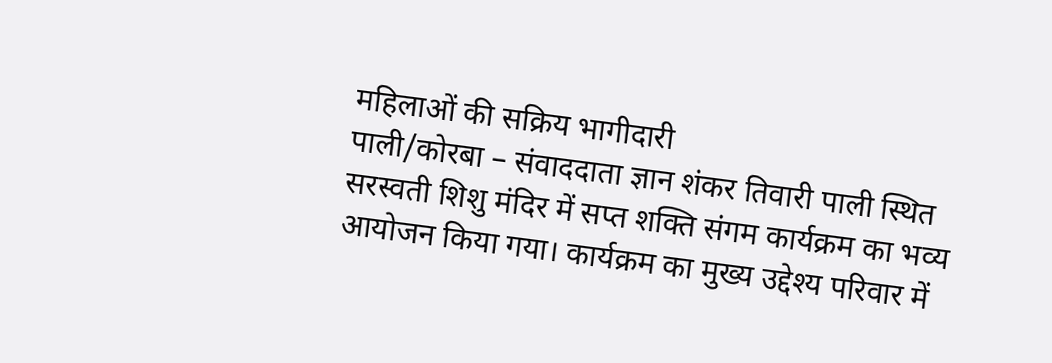महिलाओं की सक्रिय भागीदारी
पाली/कोरबा – संवाददाता ज्ञान शंकर तिवारी पाली स्थित सरस्वती शिशु मंदिर में सप्त शक्ति संगम कार्यक्रम का भव्य आयोजन किया गया। कार्यक्रम का मुख्य उद्देश्य परिवार में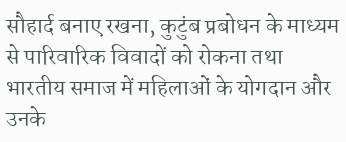सौहार्द बनाए रखना, कुटुंब प्रबोधन के माध्यम से पारिवारिक विवादों को रोकना तथा भारतीय समाज में महिलाओं के योगदान और उनके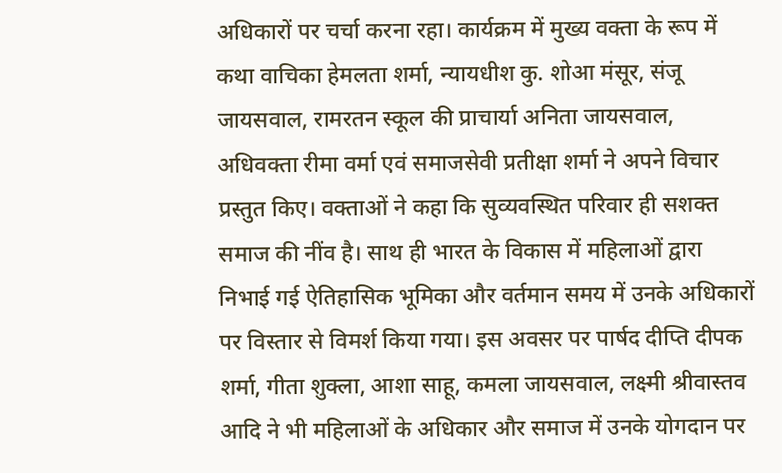अधिकारों पर चर्चा करना रहा। कार्यक्रम में मुख्य वक्ता के रूप में कथा वाचिका हेमलता शर्मा, न्यायधीश कु. शोआ मंसूर, संजू जायसवाल, रामरतन स्कूल की प्राचार्या अनिता जायसवाल, अधिवक्ता रीमा वर्मा एवं समाजसेवी प्रतीक्षा शर्मा ने अपने विचार प्रस्तुत किए। वक्ताओं ने कहा कि सुव्यवस्थित परिवार ही सशक्त समाज की नींव है। साथ ही भारत के विकास में महिलाओं द्वारा निभाई गई ऐतिहासिक भूमिका और वर्तमान समय में उनके अधिकारों पर विस्तार से विमर्श किया गया। इस अवसर पर पार्षद दीप्ति दीपक शर्मा, गीता शुक्ला, आशा साहू, कमला जायसवाल, लक्ष्मी श्रीवास्तव आदि ने भी महिलाओं के अधिकार और समाज में उनके योगदान पर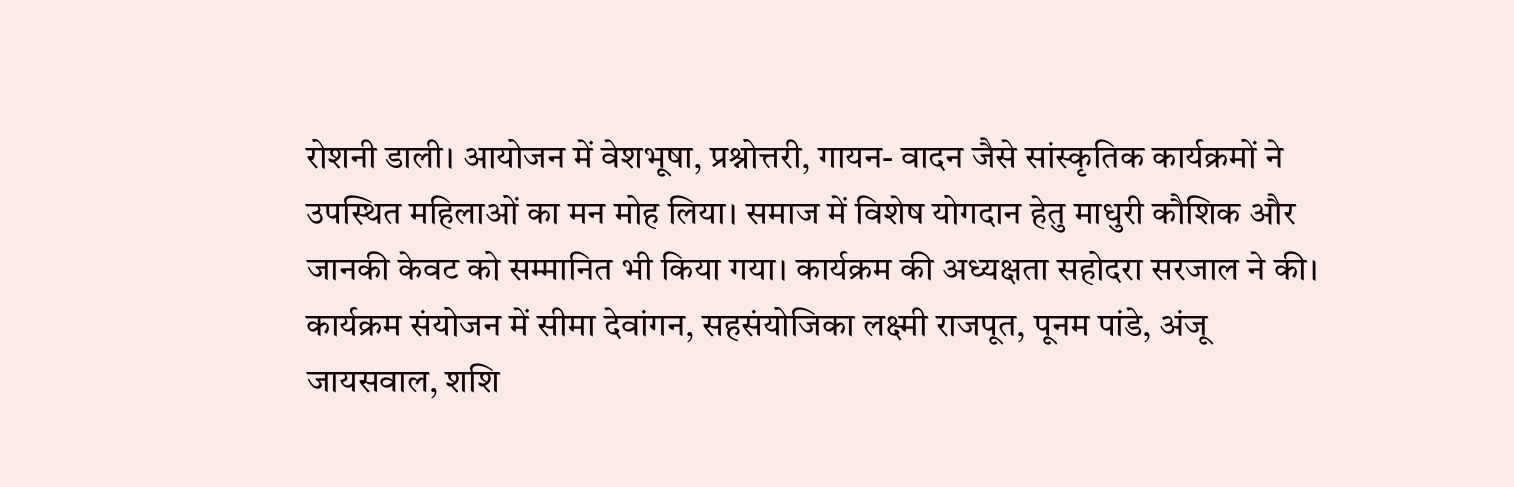रोशनी डाली। आयोजन में वेशभूषा, प्रश्नोत्तरी, गायन- वादन जैसे सांस्कृतिक कार्यक्रमों ने उपस्थित महिलाओं का मन मोह लिया। समाज में विशेष योगदान हेतु माधुरी कौशिक और जानकी केवट को सम्मानित भी किया गया। कार्यक्रम की अध्यक्षता सहोदरा सरजाल ने की। कार्यक्रम संयोजन में सीमा देवांगन, सहसंयोजिका लक्ष्मी राजपूत, पूनम पांडे, अंजू जायसवाल, शशि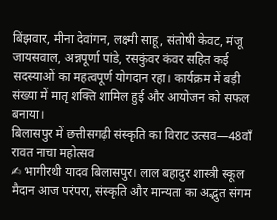बिंझवार, मीना देवांगन, लक्ष्मी साहू, संतोषी केवट, मंजू जायसवाल, अन्नपूर्णा पांडे, रसकुंवर कंवर सहित कई सदस्याओं का महत्वपूर्ण योगदान रहा। कार्यक्रम में बड़ी संख्या में मातृ शक्ति शामिल हुई और आयोजन को सफल बनाया।
बिलासपुर में छत्तीसगढ़ी संस्कृति का विराट उत्सव—48वाँ रावत नाचा महोत्सव
✍ भागीरथी यादव बिलासपुर। लाल बहादुर शास्त्री स्कूल मैदान आज परंपरा, संस्कृति और मान्यता का अद्भुत संगम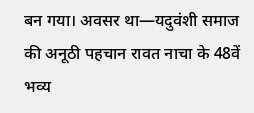बन गया। अवसर था—यदुवंशी समाज की अनूठी पहचान रावत नाचा के 48वें भव्य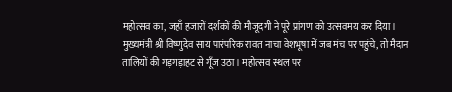महोत्सव का, जहाँ हजारों दर्शकों की मौजूदगी ने पूरे प्रांगण को उत्सवमय कर दिया। मुख्यमंत्री श्री विष्णुदेव साय पारंपरिक रावत नाचा वेशभूषा में जब मंच पर पहुंचे, तो मैदान तालियों की गड़गड़ाहट से गूँज उठा। महोत्सव स्थल पर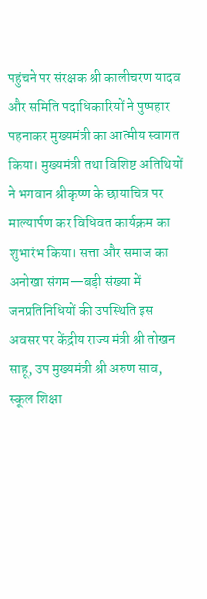पहुंचने पर संरक्षक श्री कालीचरण यादव और समिति पदाधिकारियों ने पुष्पहार पहनाकर मुख्यमंत्री का आत्मीय स्वागत किया। मुख्यमंत्री तथा विशिष्ट अतिथियों ने भगवान श्रीकृष्ण के छायाचित्र पर माल्यार्पण कर विधिवत कार्यक्रम का शुभारंभ किया। सत्ता और समाज का अनोखा संगम—बड़ी संख्या में जनप्रतिनिधियों की उपस्थिति इस अवसर पर केंद्रीय राज्य मंत्री श्री तोखन साहू, उप मुख्यमंत्री श्री अरुण साव, स्कूल शिक्षा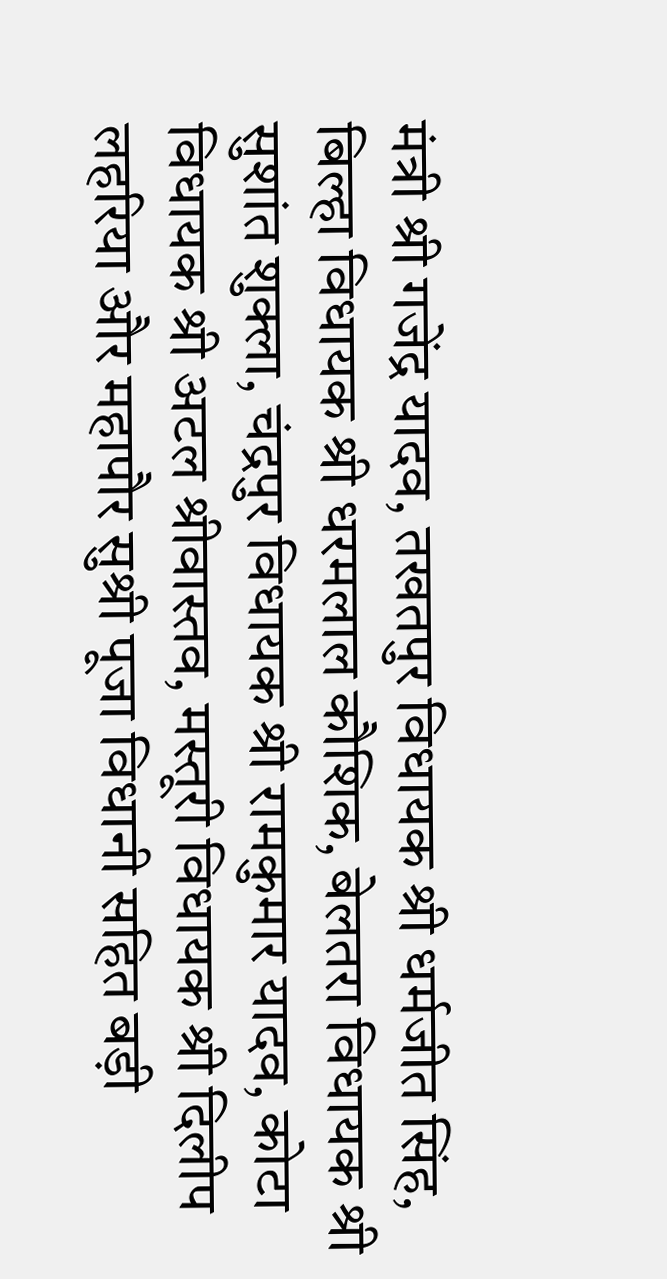मंत्री श्री गजेंद्र यादव, तखतपुर विधायक श्री धर्मजीत सिंह, बिल्हा विधायक श्री धरमलाल कौशिक, बेलतरा विधायक श्री सुशांत शुक्ला, चंद्रपुर विधायक श्री रामकुमार यादव, कोटा विधायक श्री अटल श्रीवास्तव, मस्तूरी विधायक श्री दिलीप लहरिया और महापौर सुश्री पूजा विधानी सहित बड़ी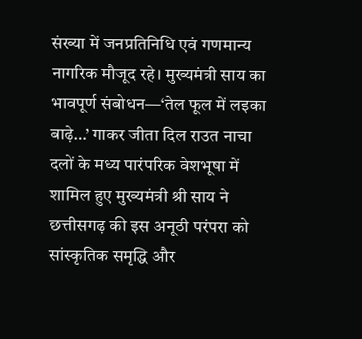संख्या में जनप्रतिनिधि एवं गणमान्य नागरिक मौजूद रहे। मुख्यमंत्री साय का भावपूर्ण संबोधन—‘तेल फूल में लइका बाढ़े…’ गाकर जीता दिल राउत नाचा दलों के मध्य पारंपरिक वेशभूषा में शामिल हुए मुख्यमंत्री श्री साय ने छत्तीसगढ़ की इस अनूठी परंपरा को सांस्कृतिक समृद्धि और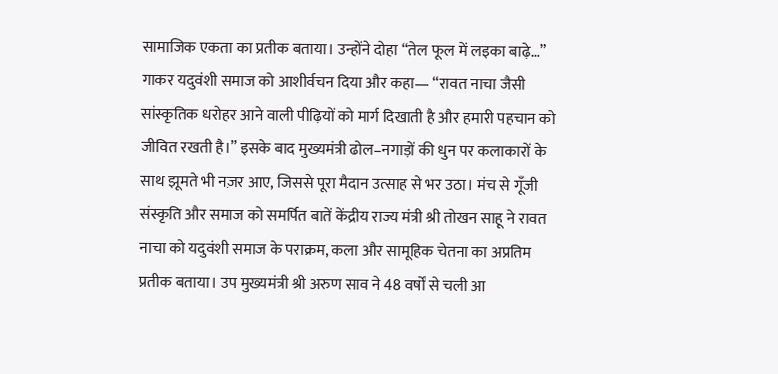सामाजिक एकता का प्रतीक बताया। उन्होंने दोहा “तेल फूल में लइका बाढ़े…” गाकर यदुवंशी समाज को आशीर्वचन दिया और कहा— “रावत नाचा जैसी सांस्कृतिक धरोहर आने वाली पीढ़ियों को मार्ग दिखाती है और हमारी पहचान को जीवित रखती है।” इसके बाद मुख्यमंत्री ढोल–नगाड़ों की धुन पर कलाकारों के साथ झूमते भी नज़र आए, जिससे पूरा मैदान उत्साह से भर उठा। मंच से गूँजी संस्कृति और समाज को समर्पित बातें केंद्रीय राज्य मंत्री श्री तोखन साहू ने रावत नाचा को यदुवंशी समाज के पराक्रम, कला और सामूहिक चेतना का अप्रतिम प्रतीक बताया। उप मुख्यमंत्री श्री अरुण साव ने 48 वर्षों से चली आ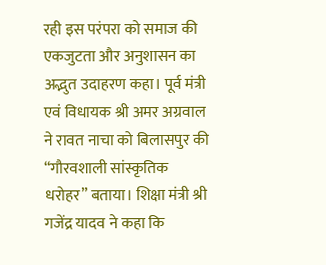रही इस परंपरा को समाज की एकजुटता और अनुशासन का अद्भुत उदाहरण कहा। पूर्व मंत्री एवं विधायक श्री अमर अग्रवाल ने रावत नाचा को बिलासपुर की “गौरवशाली सांस्कृतिक धरोहर” बताया। शिक्षा मंत्री श्री गजेंद्र यादव ने कहा कि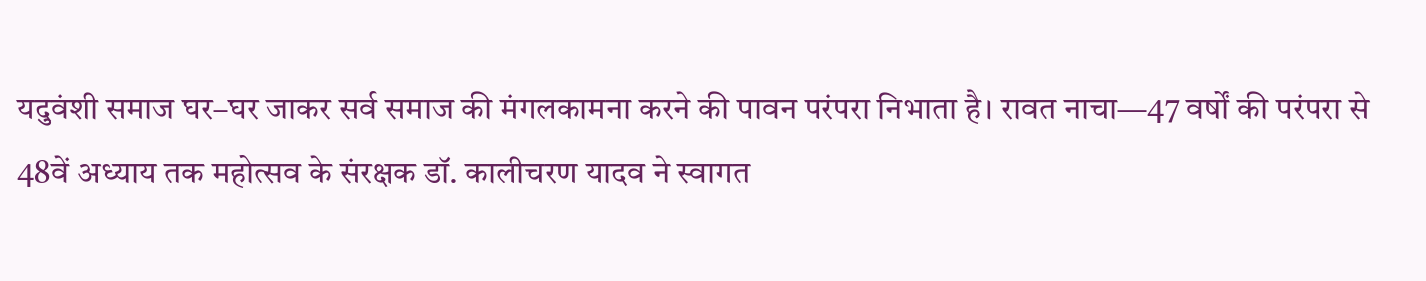यदुवंशी समाज घर–घर जाकर सर्व समाज की मंगलकामना करने की पावन परंपरा निभाता है। रावत नाचा—47 वर्षों की परंपरा से 48वें अध्याय तक महोत्सव के संरक्षक डॉ. कालीचरण यादव ने स्वागत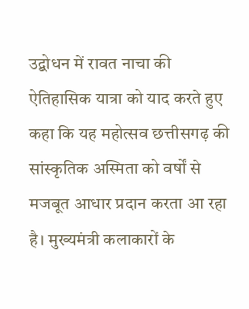उद्बोधन में रावत नाचा की ऐतिहासिक यात्रा को याद करते हुए कहा कि यह महोत्सव छत्तीसगढ़ की सांस्कृतिक अस्मिता को वर्षों से मजबूत आधार प्रदान करता आ रहा है। मुख्यमंत्री कलाकारों के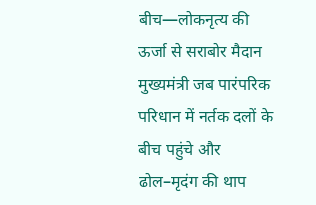बीच—लोकनृत्य की ऊर्जा से सराबोर मैदान मुख्यमंत्री जब पारंपरिक परिधान में नर्तक दलों के बीच पहुंचे और ढोल–मृदंग की थाप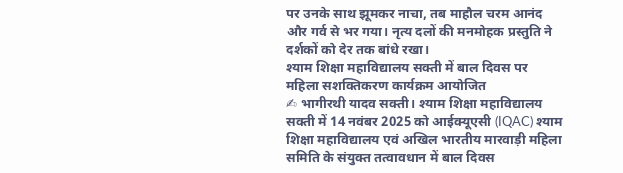पर उनके साथ झूमकर नाचा, तब माहौल चरम आनंद और गर्व से भर गया। नृत्य दलों की मनमोहक प्रस्तुति ने दर्शकों को देर तक बांधे रखा।
श्याम शिक्षा महाविद्यालय सक्ती में बाल दिवस पर महिला सशक्तिकरण कार्यक्रम आयोजित
✍ भागीरथी यादव सक्ती। श्याम शिक्षा महाविद्यालय सक्ती में 14 नवंबर 2025 को आईक्यूएसी (IQAC) श्याम शिक्षा महाविद्यालय एवं अखिल भारतीय मारवाड़ी महिला समिति के संयुक्त तत्वावधान में बाल दिवस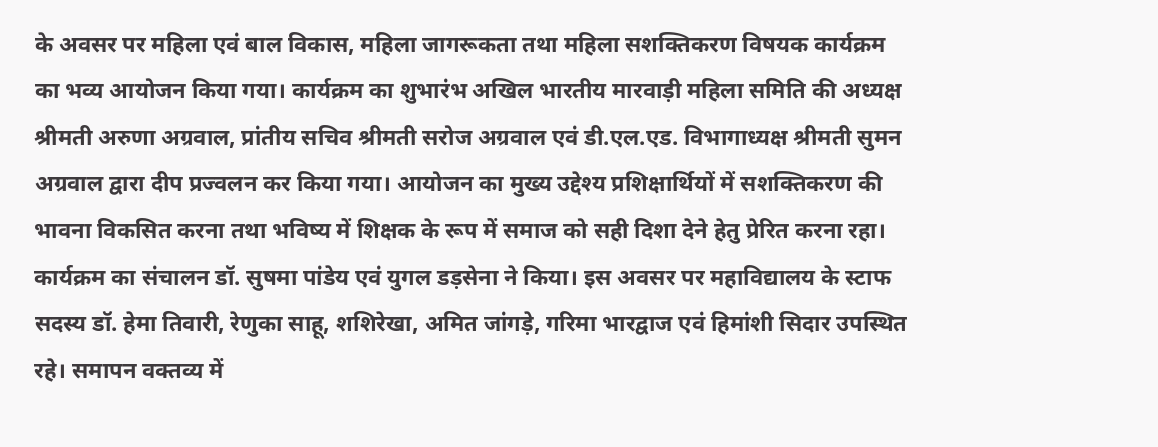के अवसर पर महिला एवं बाल विकास, महिला जागरूकता तथा महिला सशक्तिकरण विषयक कार्यक्रम का भव्य आयोजन किया गया। कार्यक्रम का शुभारंभ अखिल भारतीय मारवाड़ी महिला समिति की अध्यक्ष श्रीमती अरुणा अग्रवाल, प्रांतीय सचिव श्रीमती सरोज अग्रवाल एवं डी.एल.एड. विभागाध्यक्ष श्रीमती सुमन अग्रवाल द्वारा दीप प्रज्वलन कर किया गया। आयोजन का मुख्य उद्देश्य प्रशिक्षार्थियों में सशक्तिकरण की भावना विकसित करना तथा भविष्य में शिक्षक के रूप में समाज को सही दिशा देने हेतु प्रेरित करना रहा। कार्यक्रम का संचालन डॉ. सुषमा पांडेय एवं युगल डड़सेना ने किया। इस अवसर पर महाविद्यालय के स्टाफ सदस्य डॉ. हेमा तिवारी, रेणुका साहू, शशिरेखा, अमित जांगड़े, गरिमा भारद्वाज एवं हिमांशी सिदार उपस्थित रहे। समापन वक्तव्य में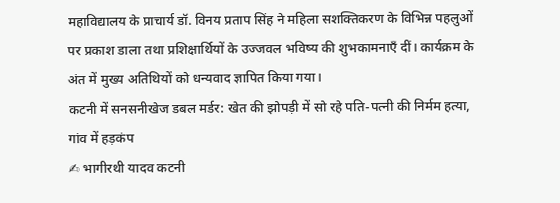महाविद्यालय के प्राचार्य डॉ. विनय प्रताप सिंह ने महिला सशक्तिकरण के विभिन्न पहलुओं पर प्रकाश डाला तथा प्रशिक्षार्थियों के उज्जवल भविष्य की शुभकामनाएँ दीं। कार्यक्रम के अंत में मुख्य अतिथियों को धन्यवाद ज्ञापित किया गया।
कटनी में सनसनीखेज डबल मर्डर: खेत की झोपड़ी में सो रहे पति-पत्नी की निर्मम हत्या, गांव में हड़कंप
✍ भागीरथी यादव कटनी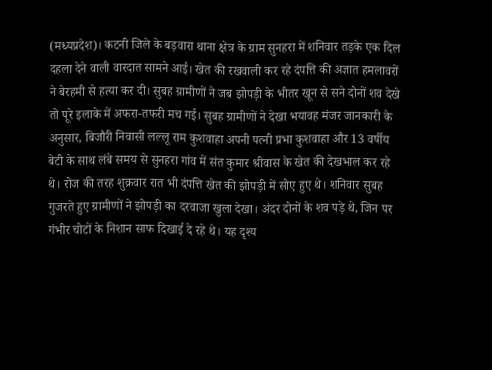(मध्यप्रदेश)। कटनी जिले के बड़वारा थाना क्षेत्र के ग्राम सुनहरा में शनिवार तड़के एक दिल दहला देने वाली वारदात सामने आई। खेत की रखवाली कर रहे दंपत्ति की अज्ञात हमलावरों ने बेरहमी से हत्या कर दी। सुबह ग्रामीणों ने जब झोपड़ी के भीतर खून से सने दोनों शव देखे तो पूरे इलाके में अफरा-तफरी मच गई। सुबह ग्रामीणों ने देखा भयावह मंजर जानकारी के अनुसार, बिजौरी निवासी लल्लू राम कुशवाहा अपनी पत्नी प्रभा कुशवाहा और 13 वर्षीय बेटी के साथ लंबे समय से सुनहरा गांव में संत कुमार श्रीवास के खेत की देखभाल कर रहे थे। रोज की तरह शुक्रवार रात भी दंपत्ति खेत की झोपड़ी में सोए हुए थे। शनिवार सुबह गुजरते हुए ग्रामीणों ने झोपड़ी का दरवाजा खुला देखा। अंदर दोनों के शव पड़े थे, जिन पर गंभीर चोटों के निशान साफ दिखाई दे रहे थे। यह दृश्य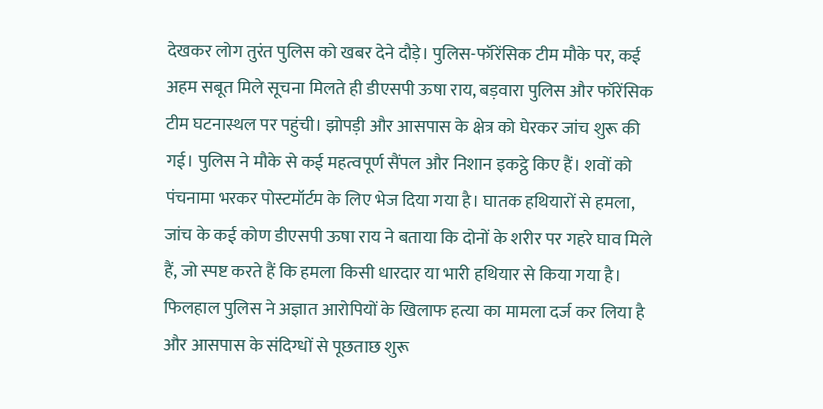देखकर लोग तुरंत पुलिस को खबर देने दौड़े। पुलिस-फॉरेंसिक टीम मौके पर, कई अहम सबूत मिले सूचना मिलते ही डीएसपी ऊषा राय, बड़वारा पुलिस और फॉरेंसिक टीम घटनास्थल पर पहुंची। झोपड़ी और आसपास के क्षेत्र को घेरकर जांच शुरू की गई। पुलिस ने मौके से कई महत्वपूर्ण सैंपल और निशान इकट्ठे किए हैं। शवों को पंचनामा भरकर पोस्टमॉर्टम के लिए भेज दिया गया है। घातक हथियारों से हमला, जांच के कई कोण डीएसपी ऊषा राय ने बताया कि दोनों के शरीर पर गहरे घाव मिले हैं, जो स्पष्ट करते हैं कि हमला किसी धारदार या भारी हथियार से किया गया है। फिलहाल पुलिस ने अज्ञात आरोपियों के खिलाफ हत्या का मामला दर्ज कर लिया है और आसपास के संदिग्धों से पूछताछ शुरू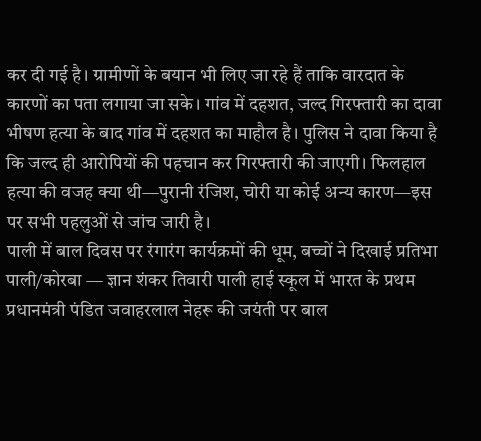कर दी गई है। ग्रामीणों के बयान भी लिए जा रहे हैं ताकि वारदात के कारणों का पता लगाया जा सके। गांव में दहशत, जल्द गिरफ्तारी का दावा भीषण हत्या के बाद गांव में दहशत का माहौल है। पुलिस ने दावा किया है कि जल्द ही आरोपियों की पहचान कर गिरफ्तारी की जाएगी। फिलहाल हत्या की वजह क्या थी—पुरानी रंजिश, चोरी या कोई अन्य कारण—इस पर सभी पहलुओं से जांच जारी है।
पाली में बाल दिवस पर रंगारंग कार्यक्रमों की धूम, बच्चों ने दिखाई प्रतिभा
पाली/कोरबा — ज्ञान शंकर तिवारी पाली हाई स्कूल में भारत के प्रथम प्रधानमंत्री पंडित जवाहरलाल नेहरू की जयंती पर बाल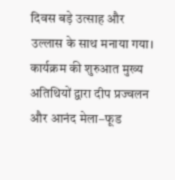दिवस बड़े उत्साह और उल्लास के साथ मनाया गया। कार्यक्रम की शुरुआत मुख्य अतिथियों द्वारा दीप प्रज्वलन और आनंद मेला–फूड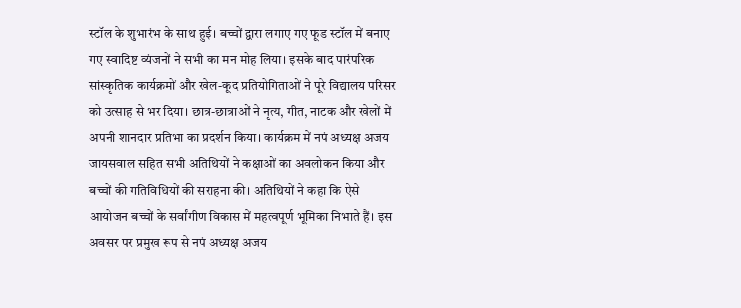स्टॉल के शुभारंभ के साथ हुई। बच्चों द्वारा लगाए गए फूड स्टॉल में बनाए गए स्वादिष्ट व्यंजनों ने सभी का मन मोह लिया। इसके बाद पारंपरिक सांस्कृतिक कार्यक्रमों और खेल-कूद प्रतियोगिताओं ने पूरे विद्यालय परिसर को उत्साह से भर दिया। छात्र-छात्राओं ने नृत्य, गीत, नाटक और खेलों में अपनी शानदार प्रतिभा का प्रदर्शन किया। कार्यक्रम में नपं अध्यक्ष अजय जायसवाल सहित सभी अतिथियों ने कक्षाओं का अवलोकन किया और बच्चों की गतिविधियों की सराहना की। अतिथियों ने कहा कि ऐसे आयोजन बच्चों के सर्वांगीण विकास में महत्वपूर्ण भूमिका निभाते हैं। इस अवसर पर प्रमुख रूप से नपं अध्यक्ष अजय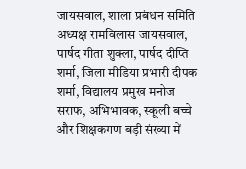जायसवाल, शाला प्रबंधन समिति अध्यक्ष रामविलास जायसवाल, पार्षद गीता शुक्ला, पार्षद दीप्ति शर्मा, जिला मीडिया प्रभारी दीपक शर्मा, विद्यालय प्रमुख मनोज सराफ, अभिभावक, स्कूली बच्चे और शिक्षकगण बड़ी संख्या में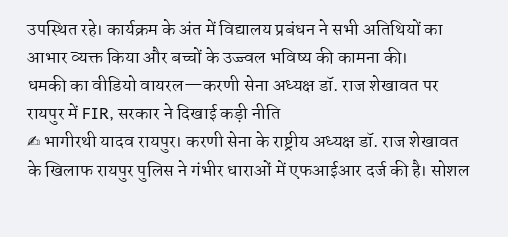उपस्थित रहे। कार्यक्रम के अंत में विद्यालय प्रबंधन ने सभी अतिथियों का आभार व्यक्त किया और बच्चों के उज्ज्वल भविष्य की कामना की।
धमकी का वीडियो वायरल—करणी सेना अध्यक्ष डॉ. राज शेखावत पर रायपुर में FIR, सरकार ने दिखाई कड़ी नीति
✍ भागीरथी यादव रायपुर। करणी सेना के राष्ट्रीय अध्यक्ष डॉ. राज शेखावत के खिलाफ रायपुर पुलिस ने गंभीर धाराओं में एफआईआर दर्ज की है। सोशल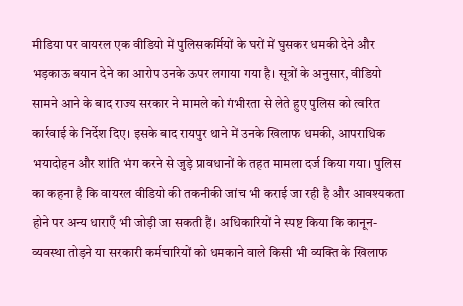मीडिया पर वायरल एक वीडियो में पुलिसकर्मियों के घरों में घुसकर धमकी देने और भड़काऊ बयान देने का आरोप उनके ऊपर लगाया गया है। सूत्रों के अनुसार, वीडियो सामने आने के बाद राज्य सरकार ने मामले को गंभीरता से लेते हुए पुलिस को त्वरित कार्रवाई के निर्देश दिए। इसके बाद रायपुर थाने में उनके खिलाफ धमकी, आपराधिक भयादोहन और शांति भंग करने से जुड़े प्रावधानों के तहत मामला दर्ज किया गया। पुलिस का कहना है कि वायरल वीडियो की तकनीकी जांच भी कराई जा रही है और आवश्यकता होने पर अन्य धाराएँ भी जोड़ी जा सकती हैं। अधिकारियों ने स्पष्ट किया कि कानून-व्यवस्था तोड़ने या सरकारी कर्मचारियों को धमकाने वाले किसी भी व्यक्ति के खिलाफ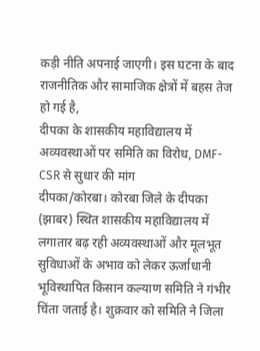कड़ी नीति अपनाई जाएगी। इस घटना के बाद राजनीतिक और सामाजिक क्षेत्रों में बहस तेज हो गई है,
दीपका के शासकीय महाविद्यालय में अव्यवस्थाओं पर समिति का विरोध, DMF-CSR से सुधार की मांग
दीपका/कोरबा। कोरबा जिले के दीपका (झाबर) स्थित शासकीय महाविद्यालय में लगातार बढ़ रही अव्यवस्थाओं और मूलभूत सुविधाओं के अभाव को लेकर ऊर्जाधानी भूविस्थापित किसान कल्याण समिति ने गंभीर चिंता जताई है। शुक्रवार को समिति ने जिला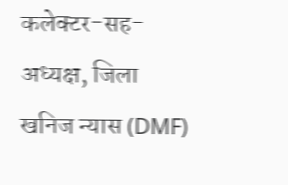कलेक्टर-सह-अध्यक्ष, जिला खनिज न्यास (DMF)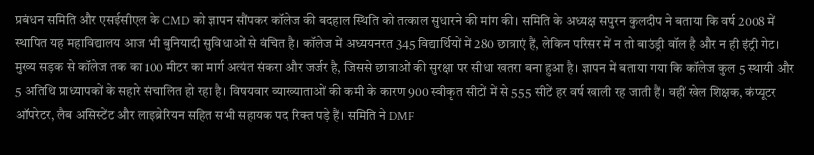प्रबंधन समिति और एसईसीएल के CMD को ज्ञापन सौंपकर कॉलेज की बदहाल स्थिति को तत्काल सुधारने की मांग की। समिति के अध्यक्ष सपुरन कुलदीप ने बताया कि वर्ष 2008 में स्थापित यह महाविद्यालय आज भी बुनियादी सुविधाओं से वंचित है। कॉलेज में अध्ययनरत 345 विद्यार्थियों में 280 छात्राएं हैं, लेकिन परिसर में न तो बाउंड्री वॉल है और न ही इंट्री गेट। मुख्य सड़क से कॉलेज तक का 100 मीटर का मार्ग अत्यंत संकरा और जर्जर है, जिससे छात्राओं की सुरक्षा पर सीधा खतरा बना हुआ है। ज्ञापन में बताया गया कि कॉलेज कुल 5 स्थायी और 5 अतिथि प्राध्यापकों के सहारे संचालित हो रहा है। विषयवार व्याख्याताओं की कमी के कारण 900 स्वीकृत सीटों में से 555 सीटें हर वर्ष खाली रह जाती हैं। वहीं खेल शिक्षक, कंप्यूटर ऑपरेटर, लैब असिस्टेंट और लाइब्रेरियन सहित सभी सहायक पद रिक्त पड़े हैं। समिति ने DMF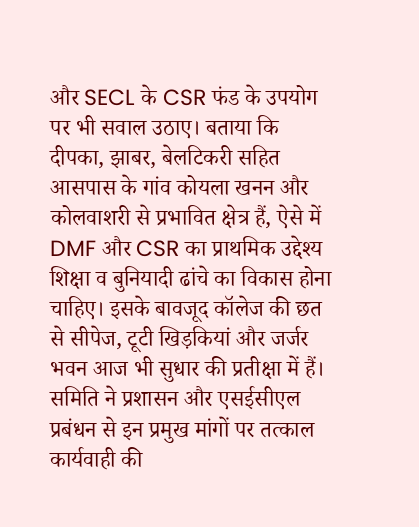और SECL के CSR फंड के उपयोग पर भी सवाल उठाए। बताया कि दीपका, झाबर, बेलटिकरी सहित आसपास के गांव कोयला खनन और कोलवाशरी से प्रभावित क्षेत्र हैं, ऐसे में DMF और CSR का प्राथमिक उद्देश्य शिक्षा व बुनियादी ढांचे का विकास होना चाहिए। इसके बावजूद कॉलेज की छत से सीपेज, टूटी खिड़कियां और जर्जर भवन आज भी सुधार की प्रतीक्षा में हैं। समिति ने प्रशासन और एसईसीएल प्रबंधन से इन प्रमुख मांगों पर तत्काल कार्यवाही की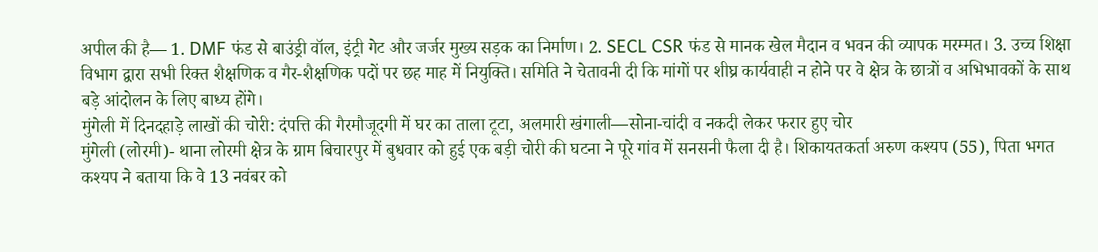अपील की है— 1. DMF फंड से बाउंड्री वॉल, इंट्री गेट और जर्जर मुख्य सड़क का निर्माण। 2. SECL CSR फंड से मानक खेल मैदान व भवन की व्यापक मरम्मत। 3. उच्च शिक्षा विभाग द्वारा सभी रिक्त शैक्षणिक व गैर-शैक्षणिक पदों पर छह माह में नियुक्ति। समिति ने चेतावनी दी कि मांगों पर शीघ्र कार्यवाही न होने पर वे क्षेत्र के छात्रों व अभिभावकों के साथ बड़े आंदोलन के लिए बाध्य होंगे।
मुंगेली में दिनदहाड़े लाखों की चोरी: दंपत्ति की गैरमौजूदगी में घर का ताला टूटा, अलमारी खंगाली—सोना-चांदी व नकदी लेकर फरार हुए चोर
मुंगेली (लोरमी)- थाना लोरमी क्षेत्र के ग्राम बिचारपुर में बुधवार को हुई एक बड़ी चोरी की घटना ने पूरे गांव में सनसनी फैला दी है। शिकायतकर्ता अरुण कश्यप (55), पिता भगत कश्यप ने बताया कि वे 13 नवंबर को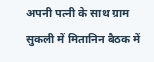अपनी पत्नी के साथ ग्राम सुकली में मितानिन बैठक में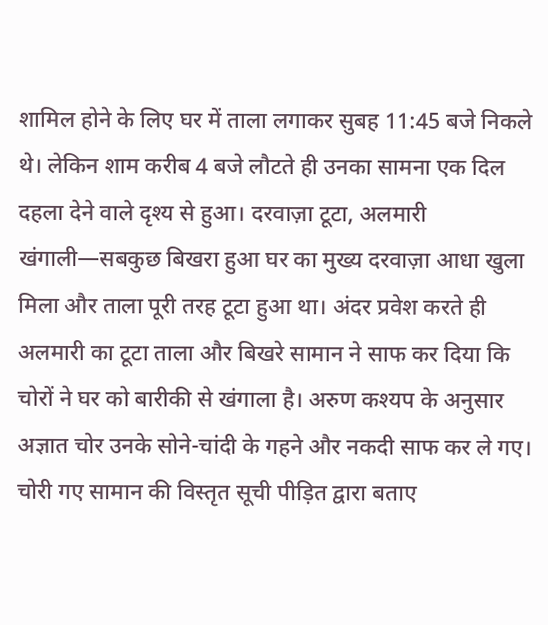शामिल होने के लिए घर में ताला लगाकर सुबह 11:45 बजे निकले थे। लेकिन शाम करीब 4 बजे लौटते ही उनका सामना एक दिल दहला देने वाले दृश्य से हुआ। दरवाज़ा टूटा, अलमारी खंगाली—सबकुछ बिखरा हुआ घर का मुख्य दरवाज़ा आधा खुला मिला और ताला पूरी तरह टूटा हुआ था। अंदर प्रवेश करते ही अलमारी का टूटा ताला और बिखरे सामान ने साफ कर दिया कि चोरों ने घर को बारीकी से खंगाला है। अरुण कश्यप के अनुसार अज्ञात चोर उनके सोने-चांदी के गहने और नकदी साफ कर ले गए। चोरी गए सामान की विस्तृत सूची पीड़ित द्वारा बताए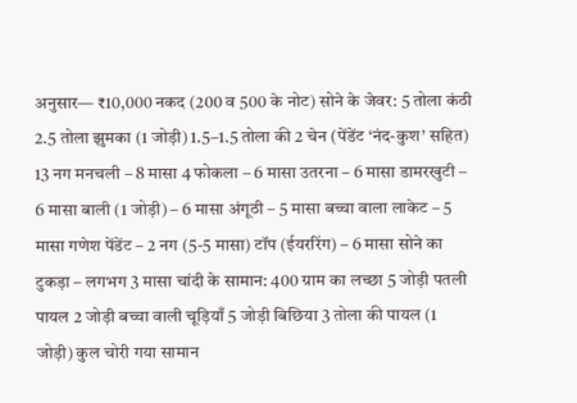अनुसार— ₹10,000 नकद (200 व 500 के नोट) सोने के जेवर: 5 तोला कंठी 2.5 तोला झुमका (1 जोड़ी) 1.5–1.5 तोला की 2 चेन (पेंडेंट ‘नंद-कुश’ सहित) 13 नग मनचली – 8 मासा 4 फोकला – 6 मासा उतरना – 6 मासा डामरखुटी – 6 मासा बाली (1 जोड़ी) – 6 मासा अंगूठी – 5 मासा बच्चा वाला लाकेट – 5 मासा गणेश पेंडेंट – 2 नग (5-5 मासा) टॉप (ईयररिंग) – 6 मासा सोने का टुकड़ा – लगभग 3 मासा चांदी के सामान: 400 ग्राम का लच्छा 5 जोड़ी पतली पायल 2 जोड़ी बच्चा वाली चूड़ियाँ 5 जोड़ी बिछिया 3 तोला की पायल (1 जोड़ी) कुल चोरी गया सामान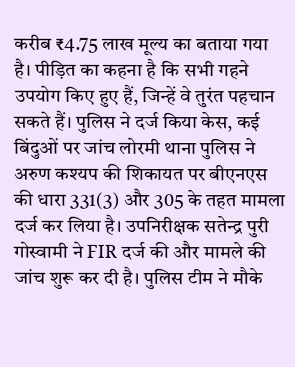करीब ₹4.75 लाख मूल्य का बताया गया है। पीड़ित का कहना है कि सभी गहने उपयोग किए हुए हैं, जिन्हें वे तुरंत पहचान सकते हैं। पुलिस ने दर्ज किया केस, कई बिंदुओं पर जांच लोरमी थाना पुलिस ने अरुण कश्यप की शिकायत पर बीएनएस की धारा 331(3) और 305 के तहत मामला दर्ज कर लिया है। उपनिरीक्षक सतेन्द्र पुरी गोस्वामी ने FIR दर्ज की और मामले की जांच शुरू कर दी है। पुलिस टीम ने मौके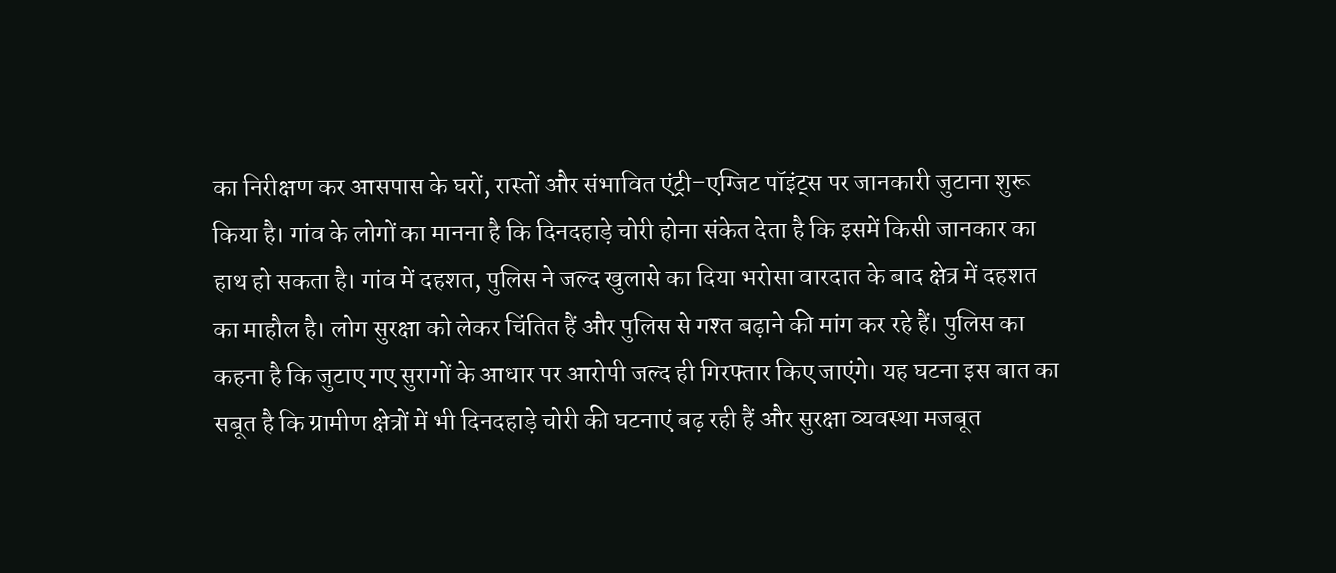का निरीक्षण कर आसपास के घरों, रास्तों और संभावित एंट्री–एग्जिट पॉइंट्स पर जानकारी जुटाना शुरू किया है। गांव के लोगों का मानना है कि दिनदहाड़े चोरी होना संकेत देता है कि इसमें किसी जानकार का हाथ हो सकता है। गांव में दहशत, पुलिस ने जल्द खुलासे का दिया भरोसा वारदात के बाद क्षेत्र में दहशत का माहौल है। लोग सुरक्षा को लेकर चिंतित हैं और पुलिस से गश्त बढ़ाने की मांग कर रहे हैं। पुलिस का कहना है कि जुटाए गए सुरागों के आधार पर आरोपी जल्द ही गिरफ्तार किए जाएंगे। यह घटना इस बात का सबूत है कि ग्रामीण क्षेत्रों में भी दिनदहाड़े चोरी की घटनाएं बढ़ रही हैं और सुरक्षा व्यवस्था मजबूत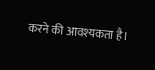करने की आवश्यकता है।